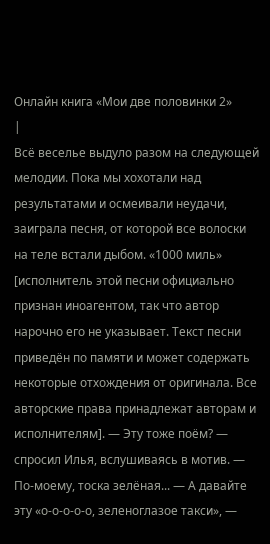Онлайн книга «Мои две половинки 2»
|
Всё веселье выдуло разом на следующей мелодии. Пока мы хохотали над результатами и осмеивали неудачи, заиграла песня, от которой все волоски на теле встали дыбом. «1000 миль» [исполнитель этой песни официально признан иноагентом, так что автор нарочно его не указывает. Текст песни приведён по памяти и может содержать некоторые отхождения от оригинала. Все авторские права принадлежат авторам и исполнителям]. — Эту тоже поём? — спросил Илья, вслушиваясь в мотив. — По-моему, тоска зелёная... — А давайте эту «о-о-о-о-о, зеленоглазое такси», —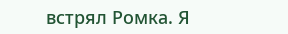встрял Ромка. Я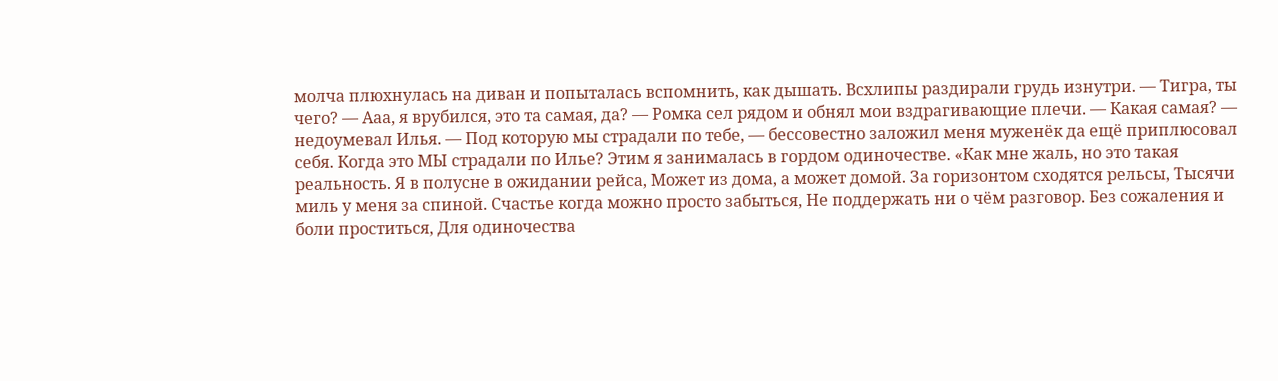молча плюхнулась на диван и попыталась вспомнить, как дышать. Всхлипы раздирали грудь изнутри. — Тигра, ты чего? — Ааа, я врубился, это та самая, да? — Ромка сел рядом и обнял мои вздрагивающие плечи. — Какая самая? — недоумевал Илья. — Под которую мы страдали по тебе, — бессовестно заложил меня муженёк да ещё приплюсовал себя. Когда это МЫ страдали по Илье? Этим я занималась в гордом одиночестве. «Как мне жаль, но это такая реальность. Я в полусне в ожидании рейса, Может из дома, а может домой. За горизонтом сходятся рельсы, Тысячи миль у меня за спиной. Счастье когда можно просто забыться, Не поддержать ни о чём разговор. Без сожаления и боли проститься, Для одиночества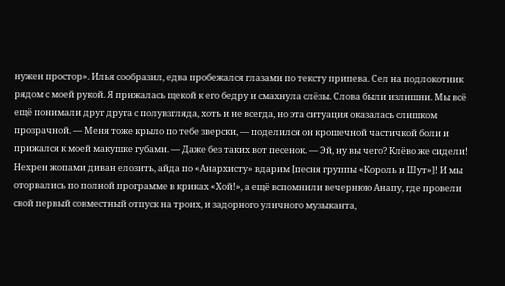нужен простор». Илья сообразил, едва пробежался глазами по тексту припева. Сел на подлокотник рядом с моей рукой. Я прижалась щекой к его бедру и смахнула слёзы. Слова были излишни. Мы всё ещё понимали друг друга с полувзгляда, хоть и не всегда, но эта ситуация оказалась слишком прозрачной. — Меня тоже крыло по тебе зверски, — поделился он крошечной частичкой боли и прижался к моей макушке губами. — Даже без таких вот песенок. — Эй, ну вы чего? Клёво же сидели! Нехрен жопами диван елозить, айда по «Анархисту» вдарим [песня группы «Король и Шут»]! И мы оторвались по полной программе в криках «Хой!», а ещё вспомнили вечернюю Анапу, где провели свой первый совместный отпуск на троих, и задорного уличного музыканта,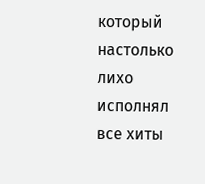который настолько лихо исполнял все хиты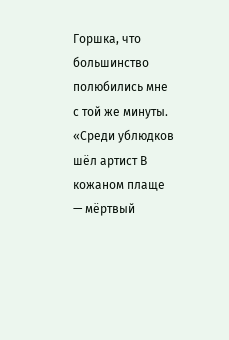Горшка, что большинство полюбились мне с той же минуты. «Среди ублюдков шёл артист В кожаном плаще — мёртвый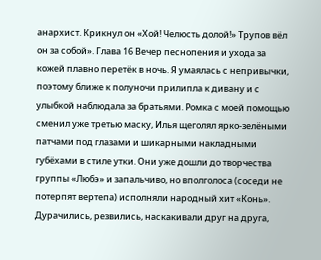анархист. Крикнул он «Хой! Челюсть долой!» Трупов вёл он за собой». Глава 16 Вечер песнопения и ухода за кожей плавно перетёк в ночь. Я умаялась с непривычки, поэтому ближе к полуночи прилипла к дивану и с улыбкой наблюдала за братьями. Ромка с моей помощью сменил уже третью маску, Илья щеголял ярко-зелёными патчами под глазами и шикарными накладными губёхами в стиле утки. Они уже дошли до творчества группы «Любэ» и запальчиво, но вполголоса (соседи не потерпят вертепа) исполняли народный хит «Конь». Дурачились, резвились, наскакивали друг на друга,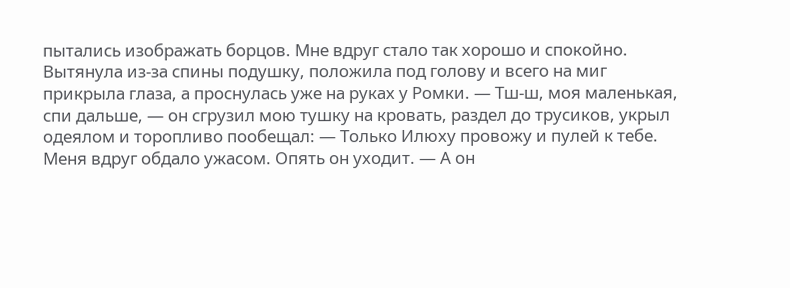пытались изображать борцов. Мне вдруг стало так хорошо и спокойно. Вытянула из-за спины подушку, положила под голову и всего на миг прикрыла глаза, а проснулась уже на руках у Ромки. — Тш-ш, моя маленькая, спи дальше, — он сгрузил мою тушку на кровать, раздел до трусиков, укрыл одеялом и торопливо пообещал: — Только Илюху провожу и пулей к тебе. Меня вдруг обдало ужасом. Опять он уходит. — А он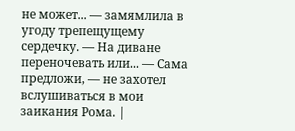не может... — замямлила в угоду трепещущему сердечку. — На диване переночевать или... — Сама предложи, — не захотел вслушиваться в мои заикания Рома. |